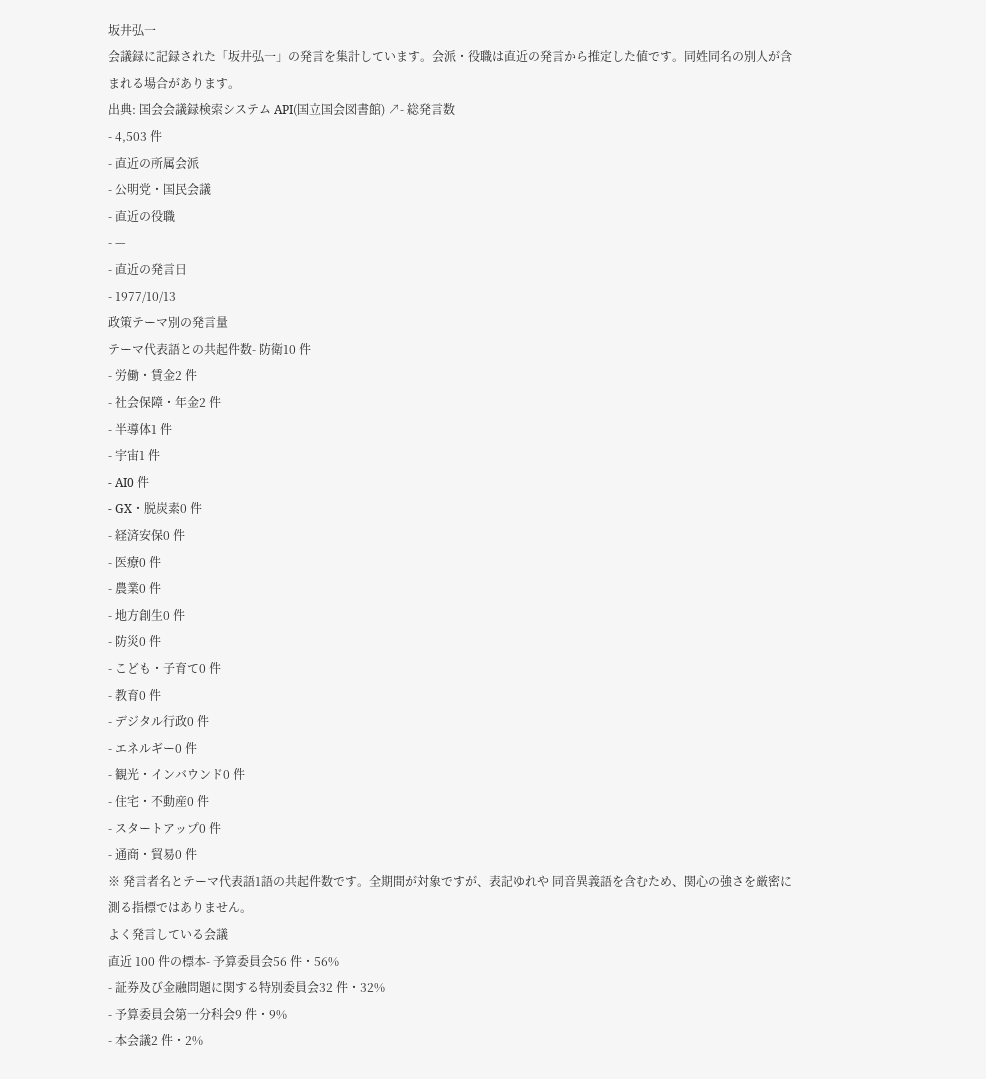坂井弘一
会議録に記録された「坂井弘一」の発言を集計しています。会派・役職は直近の発言から推定した値です。同姓同名の別人が含まれる場合があります。
出典: 国会会議録検索システム API(国立国会図書館) ↗- 総発言数
- 4,503 件
- 直近の所属会派
- 公明党・国民会議
- 直近の役職
- —
- 直近の発言日
- 1977/10/13
政策テーマ別の発言量
テーマ代表語との共起件数- 防衛10 件
- 労働・賃金2 件
- 社会保障・年金2 件
- 半導体1 件
- 宇宙1 件
- AI0 件
- GX・脱炭素0 件
- 経済安保0 件
- 医療0 件
- 農業0 件
- 地方創生0 件
- 防災0 件
- こども・子育て0 件
- 教育0 件
- デジタル行政0 件
- エネルギー0 件
- 観光・インバウンド0 件
- 住宅・不動産0 件
- スタートアップ0 件
- 通商・貿易0 件
※ 発言者名とテーマ代表語1語の共起件数です。全期間が対象ですが、表記ゆれや 同音異義語を含むため、関心の強さを厳密に測る指標ではありません。
よく発言している会議
直近 100 件の標本- 予算委員会56 件・56%
- 証券及び金融問題に関する特別委員会32 件・32%
- 予算委員会第一分科会9 件・9%
- 本会議2 件・2%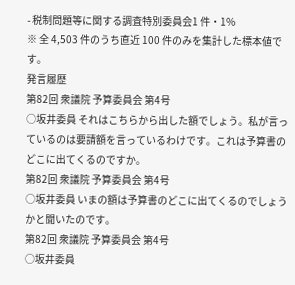- 税制問題等に関する調査特別委員会1 件・1%
※ 全 4,503 件のうち直近 100 件のみを集計した標本値です。
発言履歴
第82回 衆議院 予算委員会 第4号
○坂井委員 それはこちらから出した額でしょう。私が言っているのは要請額を言っているわけです。これは予算書のどこに出てくるのですか。
第82回 衆議院 予算委員会 第4号
○坂井委員 いまの額は予算書のどこに出てくるのでしょうかと聞いたのです。
第82回 衆議院 予算委員会 第4号
○坂井委員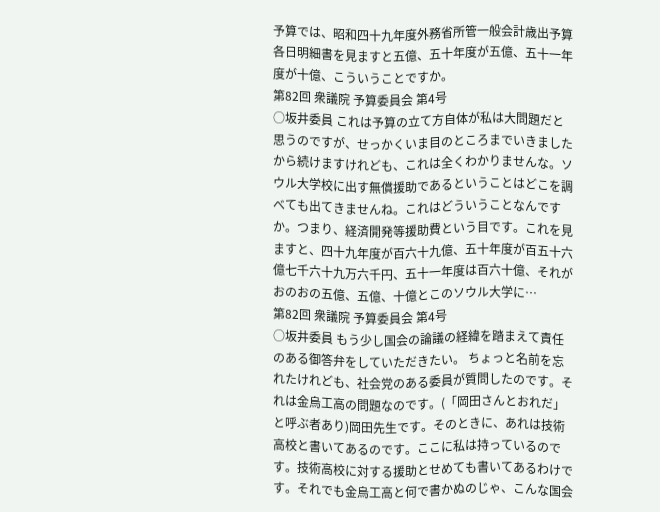予算では、昭和四十九年度外務省所管一般会計歳出予算各日明細書を見ますと五億、五十年度が五億、五十一年度が十億、こういうことですか。
第82回 衆議院 予算委員会 第4号
○坂井委員 これは予算の立て方自体が私は大問題だと思うのですが、せっかくいま目のところまでいきましたから続けますけれども、これは全くわかりませんな。ソウル大学校に出す無償援助であるということはどこを調べても出てきませんね。これはどういうことなんですか。つまり、経済開発等援助費という目です。これを見ますと、四十九年度が百六十九億、五十年度が百五十六億七千六十九万六千円、五十一年度は百六十億、それがおのおの五億、五億、十億とこのソウル大学に…
第82回 衆議院 予算委員会 第4号
○坂井委員 もう少し国会の論議の経緯を踏まえて責任のある御答弁をしていただきたい。 ちょっと名前を忘れたけれども、社会党のある委員が質問したのです。それは金烏工高の問題なのです。(「岡田さんとおれだ」と呼ぶ者あり)岡田先生です。そのときに、あれは技術高校と書いてあるのです。ここに私は持っているのです。技術高校に対する援助とせめても書いてあるわけです。それでも金烏工高と何で書かぬのじゃ、こんな国会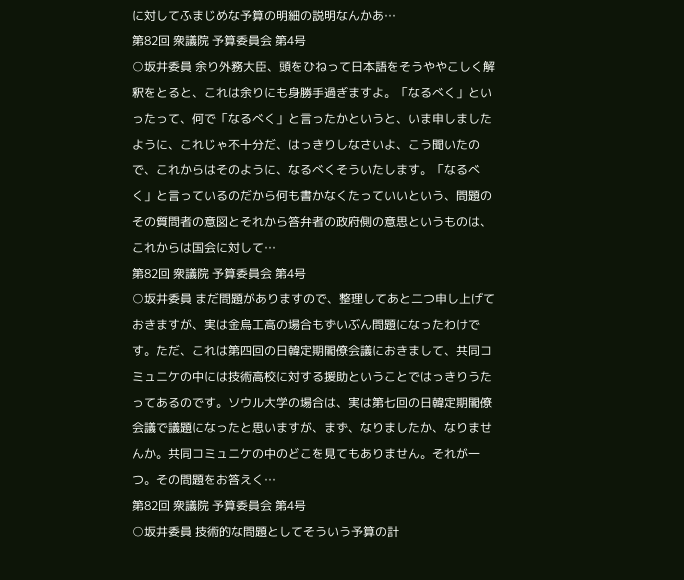に対してふまじめな予算の明細の説明なんかあ…
第82回 衆議院 予算委員会 第4号
○坂井委員 余り外務大臣、頭をひねって日本語をそうややこしく解釈をとると、これは余りにも身勝手過ぎますよ。「なるべく」といったって、何で「なるべく」と言ったかというと、いま申しましたように、これじゃ不十分だ、はっきりしなさいよ、こう聞いたので、これからはそのように、なるべくそういたします。「なるべく」と言っているのだから何も書かなくたっていいという、問題のその質問者の意図とそれから答弁者の政府側の意思というものは、これからは国会に対して…
第82回 衆議院 予算委員会 第4号
○坂井委員 まだ問題がありますので、整理してあと二つ申し上げておきますが、実は金烏工高の場合もずいぶん問題になったわけです。ただ、これは第四回の日韓定期閣僚会議におきまして、共同コミュニケの中には技術高校に対する援助ということではっきりうたってあるのです。ソウル大学の場合は、実は第七回の日韓定期閣僚会議で議題になったと思いますが、まず、なりましたか、なりませんか。共同コミュニケの中のどこを見てもありません。それが一つ。その問題をお答えく…
第82回 衆議院 予算委員会 第4号
○坂井委員 技術的な問題としてそういう予算の計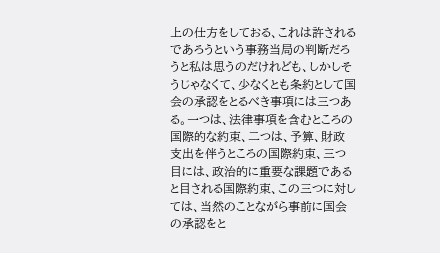上の仕方をしておる、これは許されるであろうという事務当局の判断だろうと私は思うのだけれども、しかしそうじゃなくて、少なくとも条約として国会の承認をとるべき事項には三つある。一つは、法律事項を含むところの国際的な約束、二つは、予算、財政支出を伴うところの国際約束、三つ目には、政治的に重要な課題であると目される国際約束、この三つに対しては、当然のことながら事前に国会の承認をと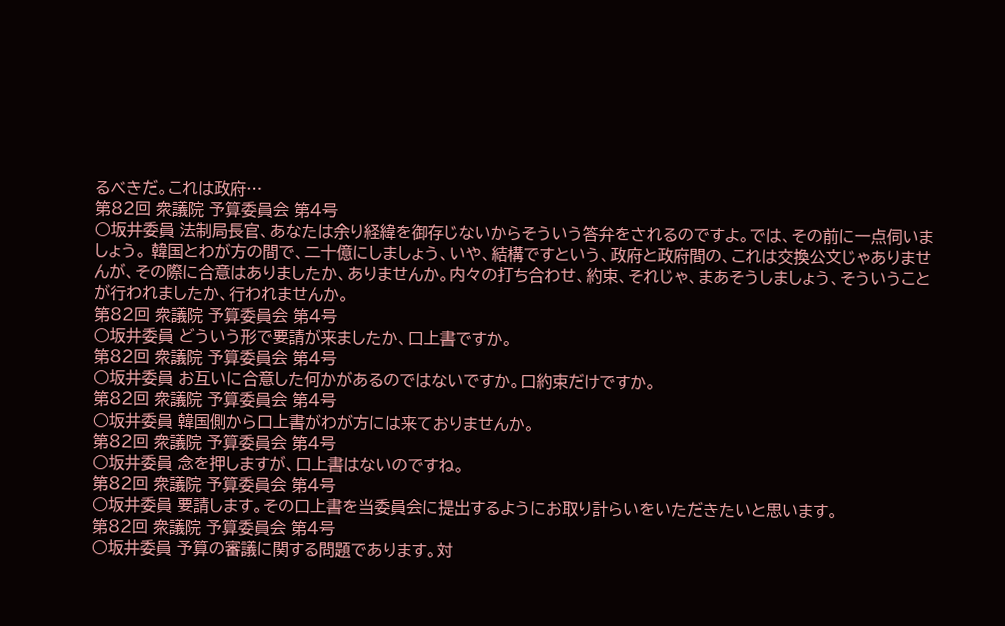るべきだ。これは政府…
第82回 衆議院 予算委員会 第4号
○坂井委員 法制局長官、あなたは余り経緯を御存じないからそういう答弁をされるのですよ。では、その前に一点伺いましょう。 韓国とわが方の間で、二十億にしましょう、いや、結構ですという、政府と政府間の、これは交換公文じゃありませんが、その際に合意はありましたか、ありませんか。内々の打ち合わせ、約束、それじゃ、まあそうしましょう、そういうことが行われましたか、行われませんか。
第82回 衆議院 予算委員会 第4号
○坂井委員 どういう形で要請が来ましたか、口上書ですか。
第82回 衆議院 予算委員会 第4号
○坂井委員 お互いに合意した何かがあるのではないですか。口約束だけですか。
第82回 衆議院 予算委員会 第4号
○坂井委員 韓国側から口上書がわが方には来ておりませんか。
第82回 衆議院 予算委員会 第4号
○坂井委員 念を押しますが、口上書はないのですね。
第82回 衆議院 予算委員会 第4号
○坂井委員 要請します。その口上書を当委員会に提出するようにお取り計らいをいただきたいと思います。
第82回 衆議院 予算委員会 第4号
○坂井委員 予算の審議に関する問題であります。対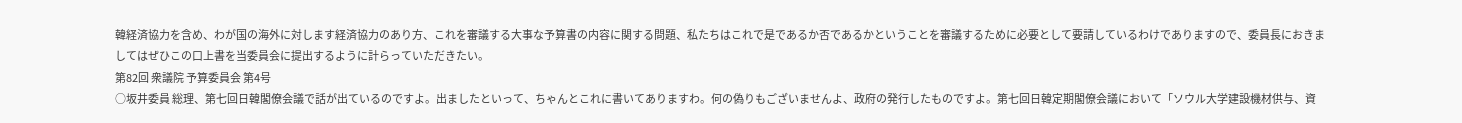韓経済協力を含め、わが国の海外に対します経済協力のあり方、これを審議する大事な予算書の内容に関する問題、私たちはこれで是であるか否であるかということを審議するために必要として要請しているわけでありますので、委員長におきましてはぜひこの口上書を当委員会に提出するように計らっていただきたい。
第82回 衆議院 予算委員会 第4号
○坂井委員 総理、第七回日韓閣僚会議で話が出ているのですよ。出ましたといって、ちゃんとこれに書いてありますわ。何の偽りもございませんよ、政府の発行したものですよ。第七回日韓定期閣僚会議において「ソウル大学建設機材供与、資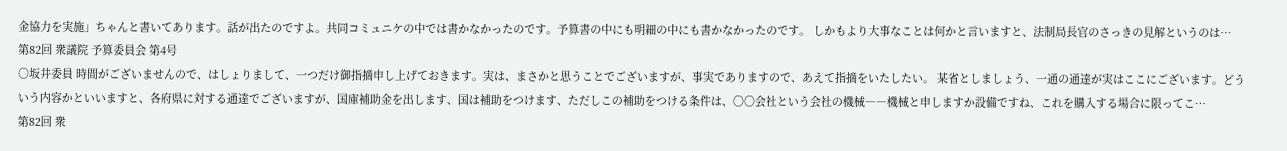金協力を実施」ちゃんと書いてあります。話が出たのですよ。共同コミュニケの中では書かなかったのです。予算書の中にも明細の中にも書かなかったのです。 しかもより大事なことは何かと言いますと、法制局長官のさっきの見解というのは…
第82回 衆議院 予算委員会 第4号
○坂井委員 時間がございませんので、はしょりまして、一つだけ御指摘申し上げておきます。実は、まさかと思うことでございますが、事実でありますので、あえて指摘をいたしたい。 某省としましょう、一通の通達が実はここにございます。どういう内容かといいますと、各府県に対する通達でございますが、国庫補助金を出します、国は補助をつけます、ただしこの補助をつける条件は、〇〇会社という会社の機械――機械と申しますか設備ですね、これを購入する場合に限ってこ…
第82回 衆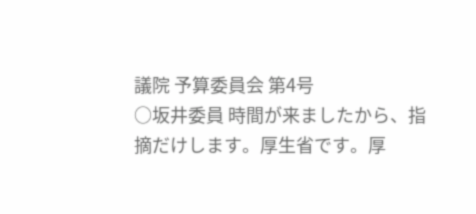議院 予算委員会 第4号
○坂井委員 時間が来ましたから、指摘だけします。厚生省です。厚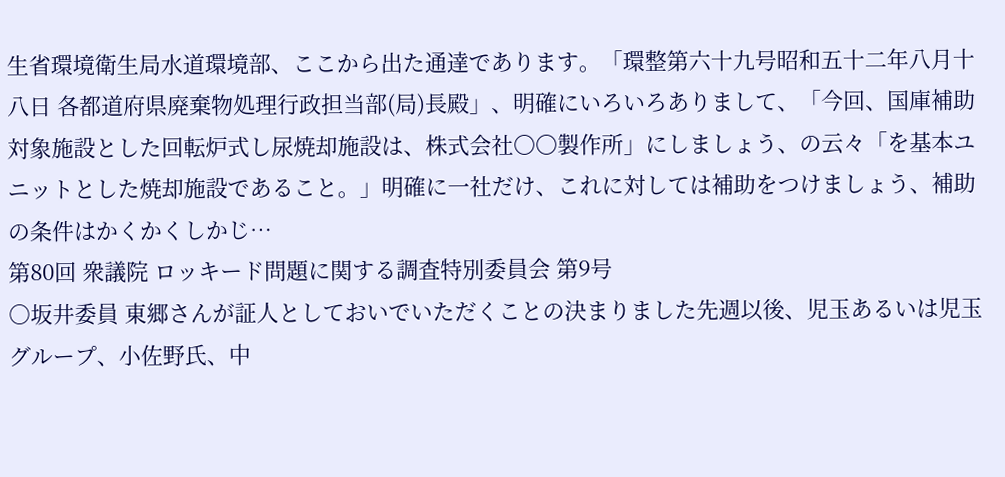生省環境衛生局水道環境部、ここから出た通達であります。「環整第六十九号昭和五十二年八月十八日 各都道府県廃棄物処理行政担当部(局)長殿」、明確にいろいろありまして、「今回、国庫補助対象施設とした回転炉式し尿焼却施設は、株式会社〇〇製作所」にしましょう、の云々「を基本ユニットとした焼却施設であること。」明確に一社だけ、これに対しては補助をつけましょう、補助の条件はかくかくしかじ…
第80回 衆議院 ロッキード問題に関する調査特別委員会 第9号
○坂井委員 東郷さんが証人としておいでいただくことの決まりました先週以後、児玉あるいは児玉グループ、小佐野氏、中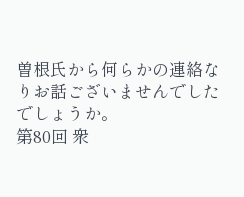曽根氏から何らかの連絡なりお話ございませんでしたでしょうか。
第80回 衆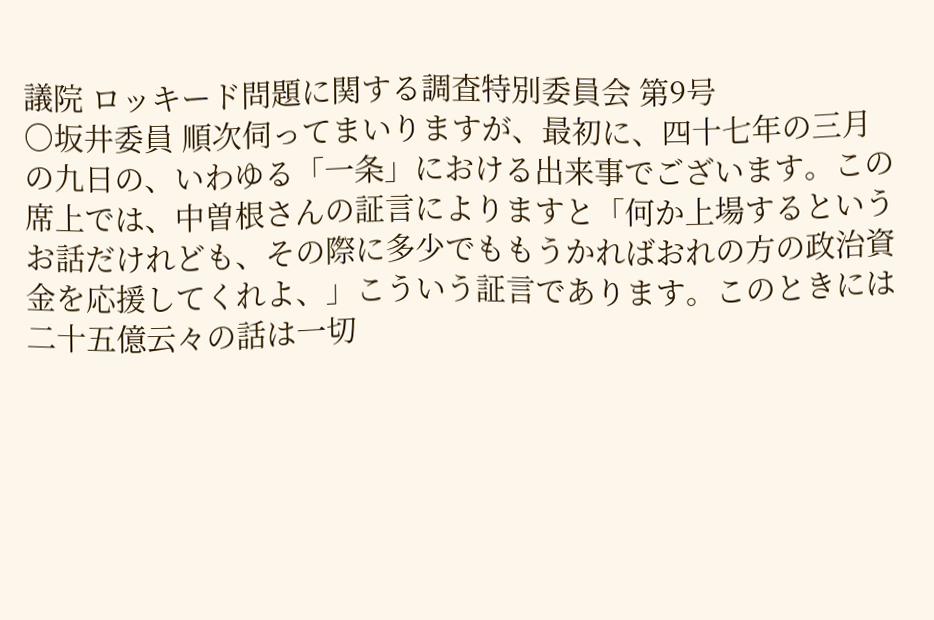議院 ロッキード問題に関する調査特別委員会 第9号
○坂井委員 順次伺ってまいりますが、最初に、四十七年の三月の九日の、いわゆる「一条」における出来事でございます。この席上では、中曽根さんの証言によりますと「何か上場するというお話だけれども、その際に多少でももうかればおれの方の政治資金を応援してくれよ、」こういう証言であります。このときには二十五億云々の話は一切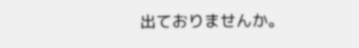出ておりませんか。